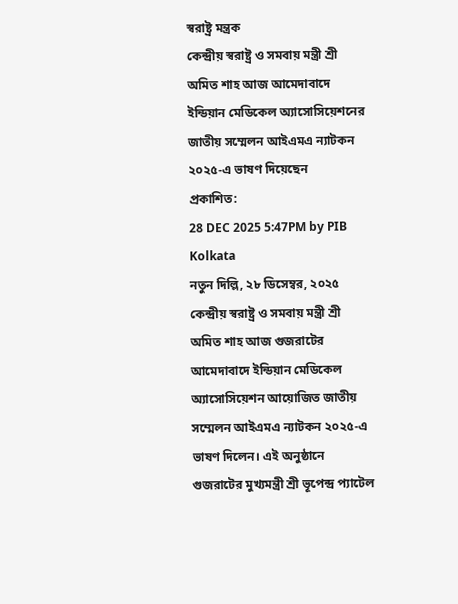স্বরাষ্ট্র মন্ত্রক
কেন্দ্রীয় স্বরাষ্ট্র ও সমবায় মন্ত্রী শ্রী অমিত শাহ আজ আমেদাবাদে ইন্ডিয়ান মেডিকেল অ্যাসোসিয়েশনের জাতীয় সম্মেলন আইএমএ ন্যাটকন ২০২৫-এ ভাষণ দিয়েছেন
প্রকাশিত:
28 DEC 2025 5:47PM by PIB Kolkata
নতুন দিল্লি, ২৮ ডিসেম্বর, ২০২৫
কেন্দ্রীয় স্বরাষ্ট্র ও সমবায় মন্ত্রী শ্রী অমিত শাহ আজ গুজরাটের আমেদাবাদে ইন্ডিয়ান মেডিকেল অ্যাসোসিয়েশন আয়োজিত জাতীয় সম্মেলন আইএমএ ন্যাটকন ২০২৫-এ ভাষণ দিলেন। এই অনুষ্ঠানে গুজরাটের মুখ্যমন্ত্রী শ্রী ভূপেন্দ্র প্যাটেল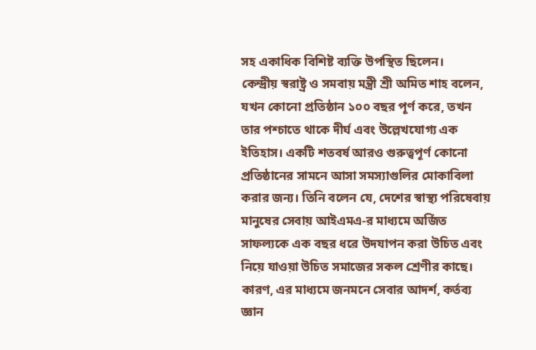সহ একাধিক বিশিষ্ট ব্যক্তি উপস্থিত ছিলেন।
কেন্দ্রীয় স্বরাষ্ট্র ও সমবায় মন্ত্রী শ্রী অমিত শাহ বলেন, যখন কোনো প্রতিষ্ঠান ১০০ বছর পূর্ণ করে, তখন তার পশ্চাতে থাকে দীর্ঘ এবং উল্লেখযোগ্য এক ইতিহাস। একটি শতবর্ষ আরও গুরুত্বপূর্ণ কোনো প্রতিষ্ঠানের সামনে আসা সমস্যাগুলির মোকাবিলা করার জন্য। তিনি বলেন যে, দেশের স্বাস্থ্য পরিষেবায় মানুষের সেবায় আইএমএ-র মাধ্যমে অর্জিত সাফল্যকে এক বছর ধরে উদযাপন করা উচিত এবং নিয়ে যাওয়া উচিত সমাজের সকল শ্রেণীর কাছে। কারণ, এর মাধ্যমে জনমনে সেবার আদর্শ, কর্তব্য জ্ঞান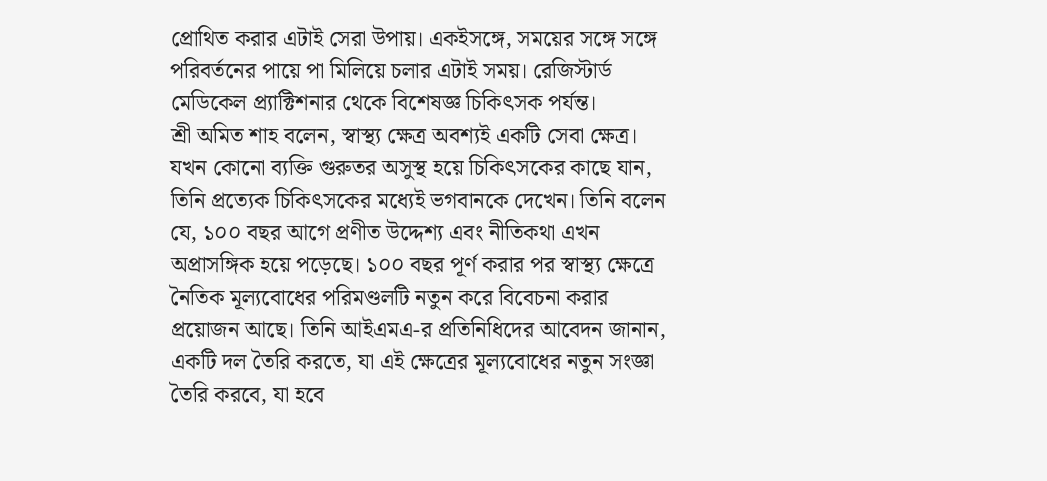প্রোথিত করার এটাই সেরা উপায়। একইসঙ্গে, সময়ের সঙ্গে সঙ্গে পরিবর্তনের পায়ে পা মিলিয়ে চলার এটাই সময়। রেজিস্টার্ড মেডিকেল প্র্যাক্টিশনার থেকে বিশেষজ্ঞ চিকিৎসক পর্যন্ত।
শ্রী অমিত শাহ বলেন, স্বাস্থ্য ক্ষেত্র অবশ্যই একটি সেবা ক্ষেত্র। যখন কোনো ব্যক্তি গুরুতর অসুস্থ হয়ে চিকিৎসকের কাছে যান, তিনি প্রত্যেক চিকিৎসকের মধ্যেই ভগবানকে দেখেন। তিনি বলেন যে, ১০০ বছর আগে প্রণীত উদ্দেশ্য এবং নীতিকথা এখন অপ্রাসঙ্গিক হয়ে পড়েছে। ১০০ বছর পূর্ণ করার পর স্বাস্থ্য ক্ষেত্রে নৈতিক মূল্যবোধের পরিমণ্ডলটি নতুন করে বিবেচনা করার প্রয়োজন আছে। তিনি আইএমএ-র প্রতিনিধিদের আবেদন জানান, একটি দল তৈরি করতে, যা এই ক্ষেত্রের মূল্যবোধের নতুন সংজ্ঞা তৈরি করবে, যা হবে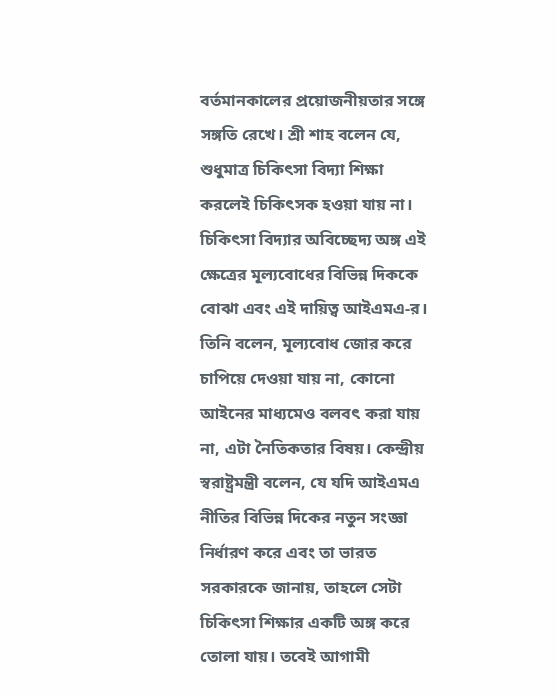বর্তমানকালের প্রয়োজনীয়তার সঙ্গে সঙ্গতি রেখে। শ্রী শাহ বলেন যে, শুধুমাত্র চিকিৎসা বিদ্যা শিক্ষা করলেই চিকিৎসক হওয়া যায় না। চিকিৎসা বিদ্যার অবিচ্ছেদ্য অঙ্গ এই ক্ষেত্রের মূল্যবোধের বিভিন্ন দিককে বোঝা এবং এই দায়িত্ব আইএমএ-র। তিনি বলেন, মূল্যবোধ জোর করে চাপিয়ে দেওয়া যায় না, কোনো আইনের মাধ্যমেও বলবৎ করা যায় না, এটা নৈতিকতার বিষয়। কেন্দ্রীয় স্বরাষ্ট্রমন্ত্রী বলেন, যে যদি আইএমএ নীতির বিভিন্ন দিকের নতুন সংজ্ঞা নির্ধারণ করে এবং তা ভারত সরকারকে জানায়, তাহলে সেটা চিকিৎসা শিক্ষার একটি অঙ্গ করে তোলা যায়। তবেই আগামী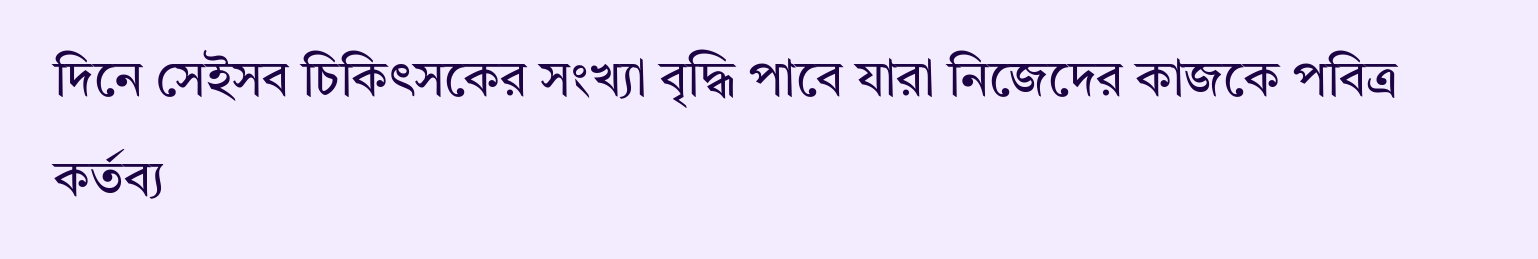দিনে সেইসব চিকিৎসকের সংখ্যা বৃদ্ধি পাবে যারা নিজেদের কাজকে পবিত্র কর্তব্য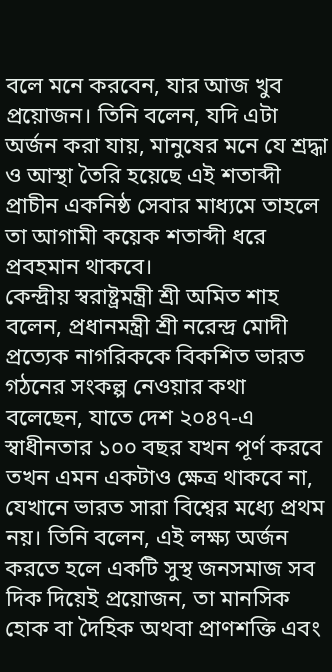বলে মনে করবেন, যার আজ খুব প্রয়োজন। তিনি বলেন, যদি এটা অর্জন করা যায়, মানুষের মনে যে শ্রদ্ধা ও আস্থা তৈরি হয়েছে এই শতাব্দী প্রাচীন একনিষ্ঠ সেবার মাধ্যমে তাহলে তা আগামী কয়েক শতাব্দী ধরে প্রবহমান থাকবে।
কেন্দ্রীয় স্বরাষ্ট্রমন্ত্রী শ্রী অমিত শাহ বলেন, প্রধানমন্ত্রী শ্রী নরেন্দ্র মোদী প্রত্যেক নাগরিককে বিকশিত ভারত গঠনের সংকল্প নেওয়ার কথা বলেছেন, যাতে দেশ ২০৪৭-এ স্বাধীনতার ১০০ বছর যখন পূর্ণ করবে তখন এমন একটাও ক্ষেত্র থাকবে না, যেখানে ভারত সারা বিশ্বের মধ্যে প্রথম নয়। তিনি বলেন, এই লক্ষ্য অর্জন করতে হলে একটি সুস্থ জনসমাজ সব দিক দিয়েই প্রয়োজন, তা মানসিক হোক বা দৈহিক অথবা প্রাণশক্তি এবং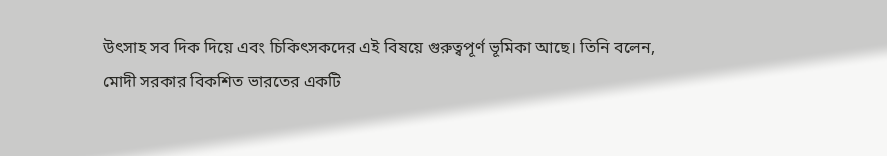উৎসাহ সব দিক দিয়ে এবং চিকিৎসকদের এই বিষয়ে গুরুত্বপূর্ণ ভূমিকা আছে। তিনি বলেন, মোদী সরকার বিকশিত ভারতের একটি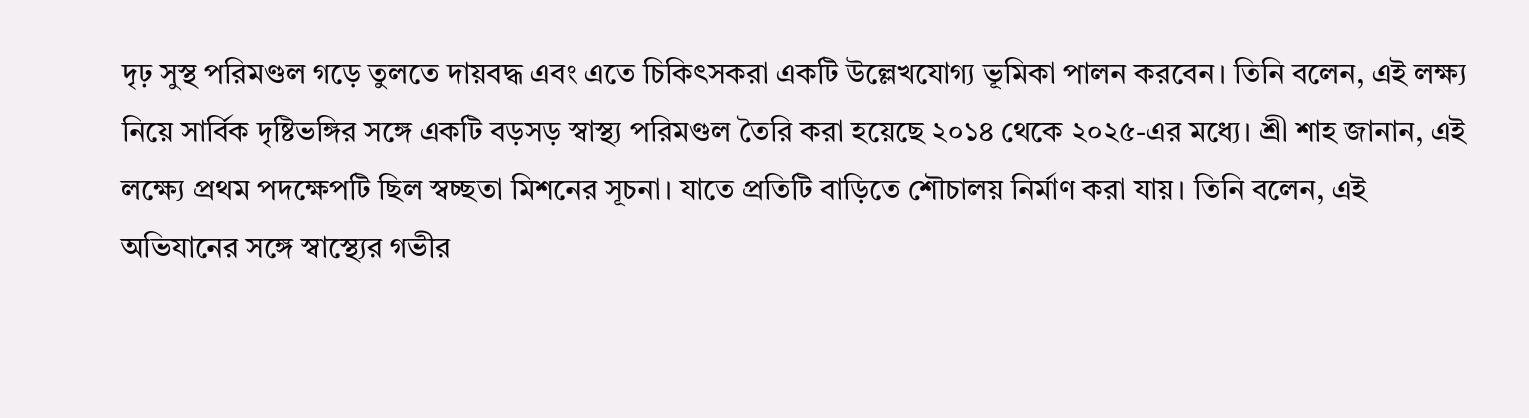দৃঢ় সুস্থ পরিমণ্ডল গড়ে তুলতে দায়বদ্ধ এবং এতে চিকিৎসকরা একটি উল্লেখযোগ্য ভূমিকা পালন করবেন। তিনি বলেন, এই লক্ষ্য নিয়ে সার্বিক দৃষ্টিভঙ্গির সঙ্গে একটি বড়সড় স্বাস্থ্য পরিমণ্ডল তৈরি করা হয়েছে ২০১৪ থেকে ২০২৫-এর মধ্যে। শ্রী শাহ জানান, এই লক্ষ্যে প্রথম পদক্ষেপটি ছিল স্বচ্ছতা মিশনের সূচনা। যাতে প্রতিটি বাড়িতে শৌচালয় নির্মাণ করা যায়। তিনি বলেন, এই অভিযানের সঙ্গে স্বাস্থ্যের গভীর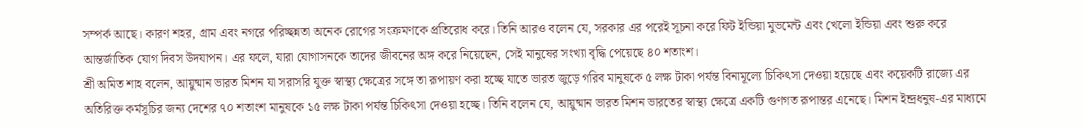সম্পর্ক আছে। কারণ শহর, গ্রাম এবং নগরে পরিচ্ছন্নতা অনেক রোগের সংক্রমণকে প্রতিরোধ করে। তিনি আরও বলেন যে, সরকার এর পরেই সূচনা করে ফিট ইন্ডিয়া মুভমেন্ট এবং খেলো ইন্ডিয়া এবং শুরু করে আন্তর্জাতিক যোগ দিবস উদযাপন। এর ফলে, যারা যোগাসনকে তাদের জীবনের অঙ্গ করে নিয়েছেন, সেই মানুষের সংখ্যা বৃদ্ধি পেয়েছে ৪০ শতাংশ।
শ্রী অমিত শাহ বলেন, আয়ুষ্মান ভারত মিশন যা সরাসরি যুক্ত স্বাস্থ্য ক্ষেত্রের সঙ্গে তা রূপায়ণ করা হচ্ছে যাতে ভারত জুড়ে গরিব মানুষকে ৫ লক্ষ টাকা পর্যন্ত বিনামূল্যে চিকিৎসা দেওয়া হয়েছে এবং কয়েকটি রাজ্যে এর অতিরিক্ত কর্মসূচির জন্য দেশের ৭০ শতাংশ মানুষকে ১৫ লক্ষ টাকা পর্যন্ত চিকিৎসা দেওয়া হচ্ছে। তিনি বলেন যে, আয়ুষ্মান ভারত মিশন ভারতের স্বাস্থ্য ক্ষেত্রে একটি গুণগত রূপান্তর এনেছে। মিশন ইন্দ্রধনুষ-এর মাধ্যমে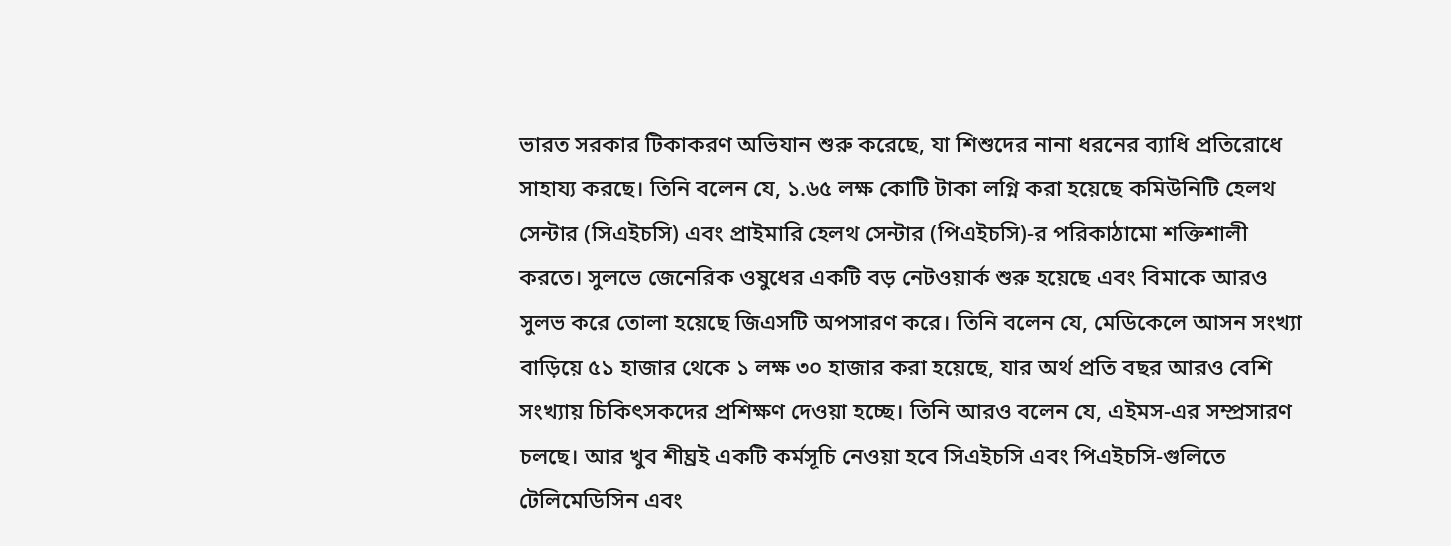ভারত সরকার টিকাকরণ অভিযান শুরু করেছে, যা শিশুদের নানা ধরনের ব্যাধি প্রতিরোধে সাহায্য করছে। তিনি বলেন যে, ১.৬৫ লক্ষ কোটি টাকা লগ্নি করা হয়েছে কমিউনিটি হেলথ সেন্টার (সিএইচসি) এবং প্রাইমারি হেলথ সেন্টার (পিএইচসি)-র পরিকাঠামো শক্তিশালী করতে। সুলভে জেনেরিক ওষুধের একটি বড় নেটওয়ার্ক শুরু হয়েছে এবং বিমাকে আরও সুলভ করে তোলা হয়েছে জিএসটি অপসারণ করে। তিনি বলেন যে, মেডিকেলে আসন সংখ্যা বাড়িয়ে ৫১ হাজার থেকে ১ লক্ষ ৩০ হাজার করা হয়েছে, যার অর্থ প্রতি বছর আরও বেশি সংখ্যায় চিকিৎসকদের প্রশিক্ষণ দেওয়া হচ্ছে। তিনি আরও বলেন যে, এইমস-এর সম্প্রসারণ চলছে। আর খুব শীঘ্রই একটি কর্মসূচি নেওয়া হবে সিএইচসি এবং পিএইচসি-গুলিতে টেলিমেডিসিন এবং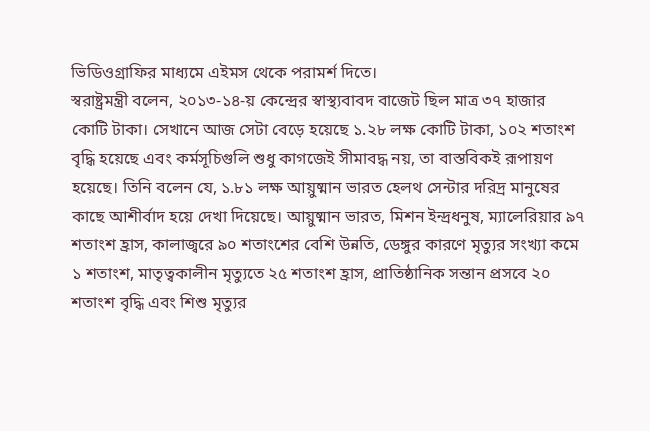ভিডিওগ্রাফির মাধ্যমে এইমস থেকে পরামর্শ দিতে।
স্বরাষ্ট্রমন্ত্রী বলেন, ২০১৩-১৪-য় কেন্দ্রের স্বাস্থ্যবাবদ বাজেট ছিল মাত্র ৩৭ হাজার কোটি টাকা। সেখানে আজ সেটা বেড়ে হয়েছে ১.২৮ লক্ষ কোটি টাকা, ১০২ শতাংশ বৃদ্ধি হয়েছে এবং কর্মসূচিগুলি শুধু কাগজেই সীমাবদ্ধ নয়, তা বাস্তবিকই রূপায়ণ হয়েছে। তিনি বলেন যে, ১.৮১ লক্ষ আয়ুষ্মান ভারত হেলথ সেন্টার দরিদ্র মানুষের কাছে আশীর্বাদ হয়ে দেখা দিয়েছে। আয়ুষ্মান ভারত, মিশন ইন্দ্রধনুষ, ম্যালেরিয়ার ৯৭ শতাংশ হ্রাস, কালাজ্বরে ৯০ শতাংশের বেশি উন্নতি, ডেঙ্গুর কারণে মৃত্যুর সংখ্যা কমে ১ শতাংশ, মাতৃত্বকালীন মৃত্যুতে ২৫ শতাংশ হ্রাস, প্রাতিষ্ঠানিক সন্তান প্রসবে ২০ শতাংশ বৃদ্ধি এবং শিশু মৃত্যুর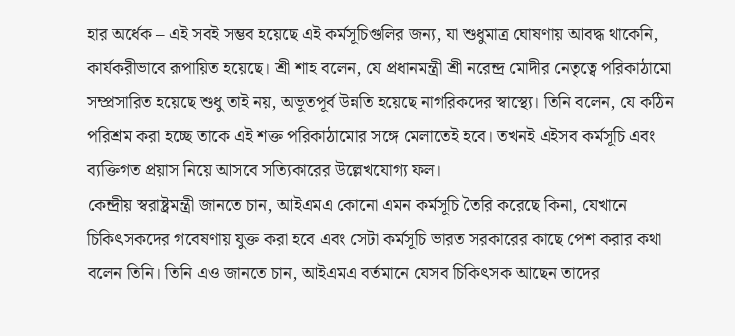হার অর্ধেক – এই সবই সম্ভব হয়েছে এই কর্মসূচিগুলির জন্য, যা শুধুমাত্র ঘোষণায় আবদ্ধ থাকেনি, কার্যকরীভাবে রূপায়িত হয়েছে। শ্রী শাহ বলেন, যে প্রধানমন্ত্রী শ্রী নরেন্দ্র মোদীর নেতৃত্বে পরিকাঠামো সম্প্রসারিত হয়েছে শুধু তাই নয়, অভূতপূর্ব উন্নতি হয়েছে নাগরিকদের স্বাস্থ্যে। তিনি বলেন, যে কঠিন পরিশ্রম করা হচ্ছে তাকে এই শক্ত পরিকাঠামোর সঙ্গে মেলাতেই হবে। তখনই এইসব কর্মসূচি এবং ব্যক্তিগত প্রয়াস নিয়ে আসবে সত্যিকারের উল্লেখযোগ্য ফল।
কেন্দ্রীয় স্বরাষ্ট্রমন্ত্রী জানতে চান, আইএমএ কোনো এমন কর্মসূচি তৈরি করেছে কিনা, যেখানে চিকিৎসকদের গবেষণায় যুক্ত করা হবে এবং সেটা কর্মসূচি ভারত সরকারের কাছে পেশ করার কথা বলেন তিনি। তিনি এও জানতে চান, আইএমএ বর্তমানে যেসব চিকিৎসক আছেন তাদের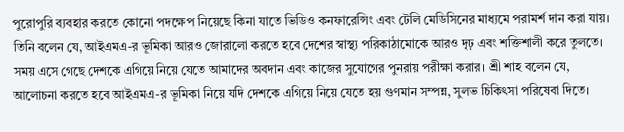পুরোপুরি ব্যবহার করতে কোনো পদক্ষেপ নিয়েছে কিনা যাতে ভিডিও কনফারেন্সিং এবং টেলি মেডিসিনের মাধ্যমে পরামর্শ দান করা যায়। তিনি বলেন যে, আইএমএ-র ভূমিকা আরও জোরালো করতে হবে দেশের স্বাস্থ্য পরিকাঠামোকে আরও দৃঢ় এবং শক্তিশালী করে তুলতে। সময় এসে গেছে দেশকে এগিয়ে নিয়ে যেতে আমাদের অবদান এবং কাজের সুযোগের পুনরায় পরীক্ষা করার। শ্রী শাহ বলেন যে, আলোচনা করতে হবে আইএমএ-র ভূমিকা নিয়ে যদি দেশকে এগিয়ে নিয়ে যেতে হয় গুণমান সম্পন্ন, সুলভ চিকিৎসা পরিষেবা দিতে।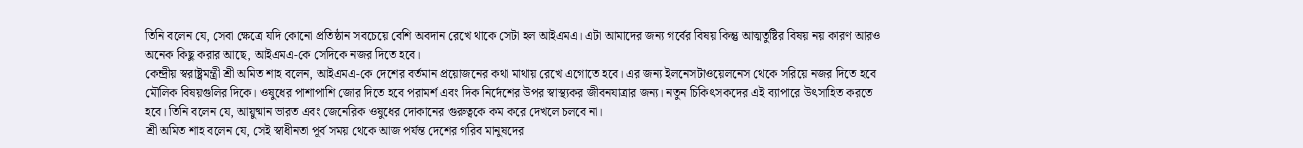তিনি বলেন যে, সেবা ক্ষেত্রে যদি কোনো প্রতিষ্ঠান সবচেয়ে বেশি অবদান রেখে থাকে সেটা হল আইএমএ। এটা আমাদের জন্য গর্বের বিষয় কিন্তু আত্মতুষ্টির বিষয় নয় কারণ আরও অনেক কিছু করার আছে, আইএমএ-কে সেদিকে নজর দিতে হবে।
কেন্দ্রীয় স্বরাষ্ট্রমন্ত্রী শ্রী অমিত শাহ বলেন, আইএমএ-কে দেশের বর্তমান প্রয়োজনের কথা মাথায় রেখে এগোতে হবে। এর জন্য ইলনেসটাওয়েলনেস থেকে সরিয়ে নজর দিতে হবে মৌলিক বিষয়গুলির দিকে। ওষুধের পাশাপাশি জোর দিতে হবে পরামর্শ এবং দিক নির্দেশের উপর স্বাস্থ্যকর জীবনযাত্রার জন্য। নতুন চিকিৎসকদের এই ব্যাপারে উৎসাহিত করতে হবে। তিনি বলেন যে, আয়ুষ্মান ভারত এবং জেনেরিক ওষুধের দোকানের গুরুত্বকে কম করে দেখলে চলবে না।
শ্রী অমিত শাহ বলেন যে, সেই স্বাধীনতা পূর্ব সময় থেকে আজ পর্যন্ত দেশের গরিব মানুষদের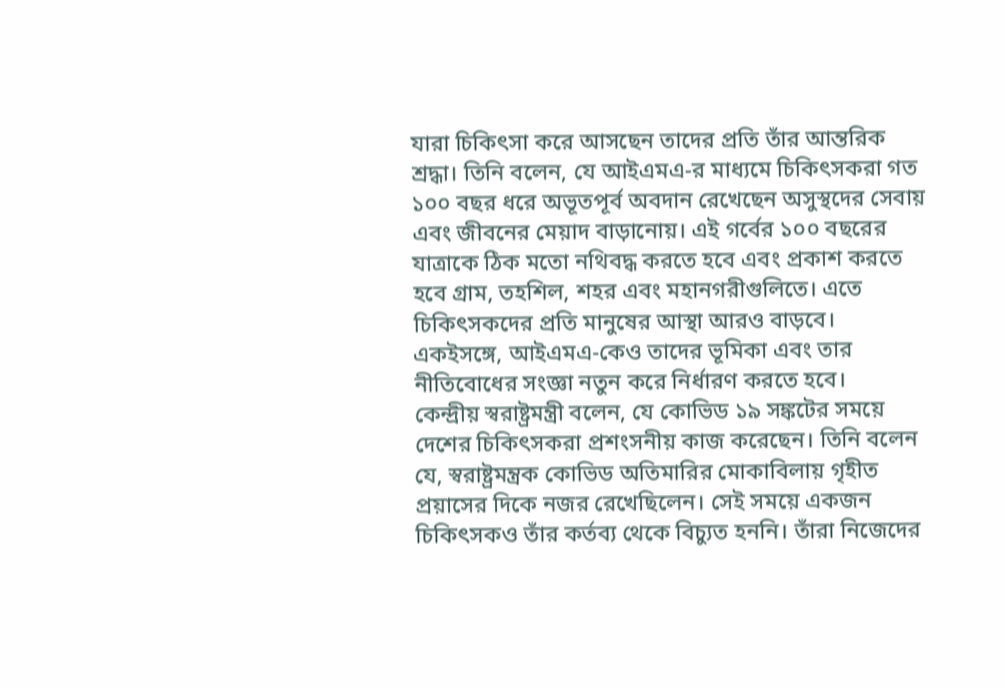যারা চিকিৎসা করে আসছেন তাদের প্রতি তাঁর আন্তরিক শ্রদ্ধা। তিনি বলেন, যে আইএমএ-র মাধ্যমে চিকিৎসকরা গত ১০০ বছর ধরে অভূতপূর্ব অবদান রেখেছেন অসুস্থদের সেবায় এবং জীবনের মেয়াদ বাড়ানোয়। এই গর্বের ১০০ বছরের যাত্রাকে ঠিক মতো নথিবদ্ধ করতে হবে এবং প্রকাশ করতে হবে গ্রাম, তহশিল, শহর এবং মহানগরীগুলিতে। এতে চিকিৎসকদের প্রতি মানুষের আস্থা আরও বাড়বে। একইসঙ্গে, আইএমএ-কেও তাদের ভূমিকা এবং তার নীতিবোধের সংজ্ঞা নতুন করে নির্ধারণ করতে হবে।
কেন্দ্রীয় স্বরাষ্ট্রমন্ত্রী বলেন, যে কোভিড ১৯ সঙ্কটের সময়ে দেশের চিকিৎসকরা প্রশংসনীয় কাজ করেছেন। তিনি বলেন যে, স্বরাষ্ট্রমন্ত্রক কোভিড অতিমারির মোকাবিলায় গৃহীত প্রয়াসের দিকে নজর রেখেছিলেন। সেই সময়ে একজন চিকিৎসকও তাঁর কর্তব্য থেকে বিচ্যুত হননি। তাঁরা নিজেদের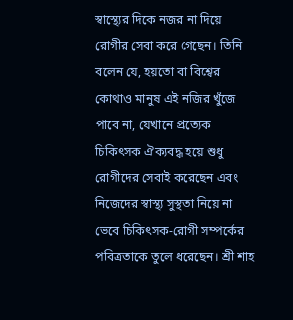স্বাস্থ্যের দিকে নজর না দিয়ে রোগীর সেবা করে গেছেন। তিনি বলেন যে, হয়তো বা বিশ্বের কোথাও মানুষ এই নজির খুঁজে পাবে না, যেখানে প্রত্যেক চিকিৎসক ঐক্যবদ্ধ হয়ে শুধু রোগীদের সেবাই করেছেন এবং নিজেদের স্বাস্থ্য সুস্থতা নিয়ে না ভেবে চিকিৎসক-রোগী সম্পর্কের পবিত্রতাকে তুলে ধরেছেন। শ্রী শাহ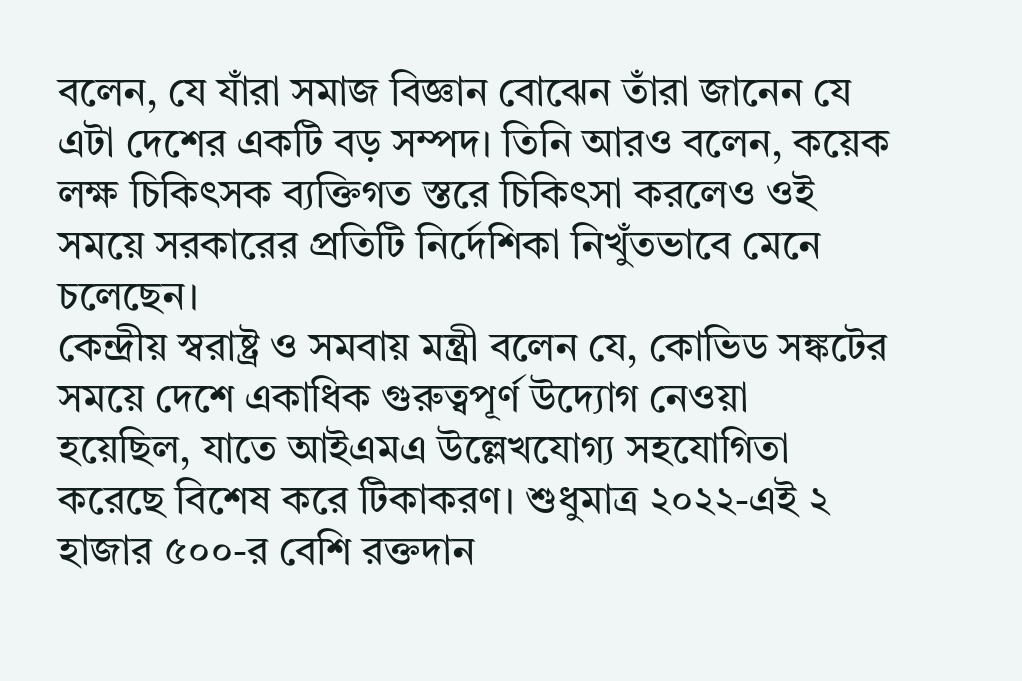বলেন, যে যাঁরা সমাজ বিজ্ঞান বোঝেন তাঁরা জানেন যে এটা দেশের একটি বড় সম্পদ। তিনি আরও বলেন, কয়েক লক্ষ চিকিৎসক ব্যক্তিগত স্তরে চিকিৎসা করলেও ওই সময়ে সরকারের প্রতিটি নির্দেশিকা নিখুঁতভাবে মেনে চলেছেন।
কেন্দ্রীয় স্বরাষ্ট্র ও সমবায় মন্ত্রী বলেন যে, কোভিড সঙ্কটের সময়ে দেশে একাধিক গুরুত্বপূর্ণ উদ্যোগ নেওয়া হয়েছিল, যাতে আইএমএ উল্লেখযোগ্য সহযোগিতা করেছে বিশেষ করে টিকাকরণ। শুধুমাত্র ২০২২-এই ২ হাজার ৫০০-র বেশি রক্তদান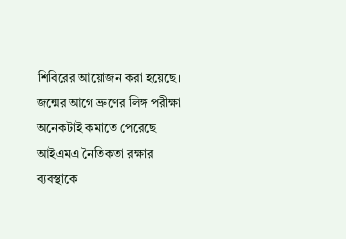শিবিরের আয়োজন করা হয়েছে। জন্মের আগে ভ্রুণের লিঙ্গ পরীক্ষা অনেকটাই কমাতে পেরেছে আইএমএ নৈতিকতা রক্ষার ব্যবস্থাকে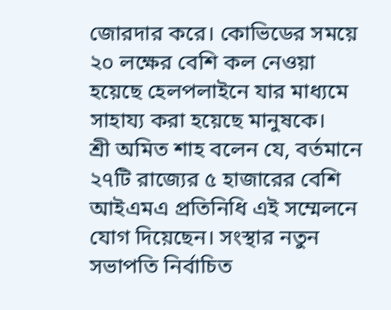জোরদার করে। কোভিডের সময়ে ২০ লক্ষের বেশি কল নেওয়া হয়েছে হেলপলাইনে যার মাধ্যমে সাহায্য করা হয়েছে মানুষকে।
শ্রী অমিত শাহ বলেন যে, বর্তমানে ২৭টি রাজ্যের ৫ হাজারের বেশি আইএমএ প্রতিনিধি এই সম্মেলনে যোগ দিয়েছেন। সংস্থার নতুন সভাপতি নির্বাচিত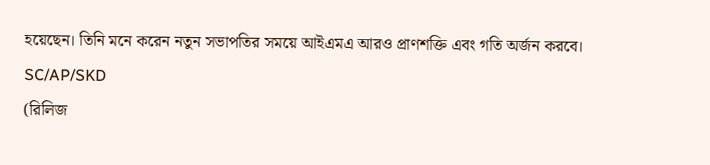হয়েছেন। তিনি মনে করেন নতুন সভাপতির সময়ে আইএমএ আরও প্রাণশক্তি এবং গতি অর্জন করবে।
SC/AP/SKD
(রিলিজ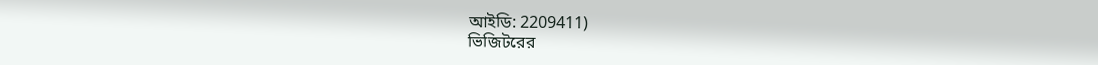আইডি: 2209411)
ভিজিটরের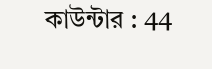কাউন্টার : 44